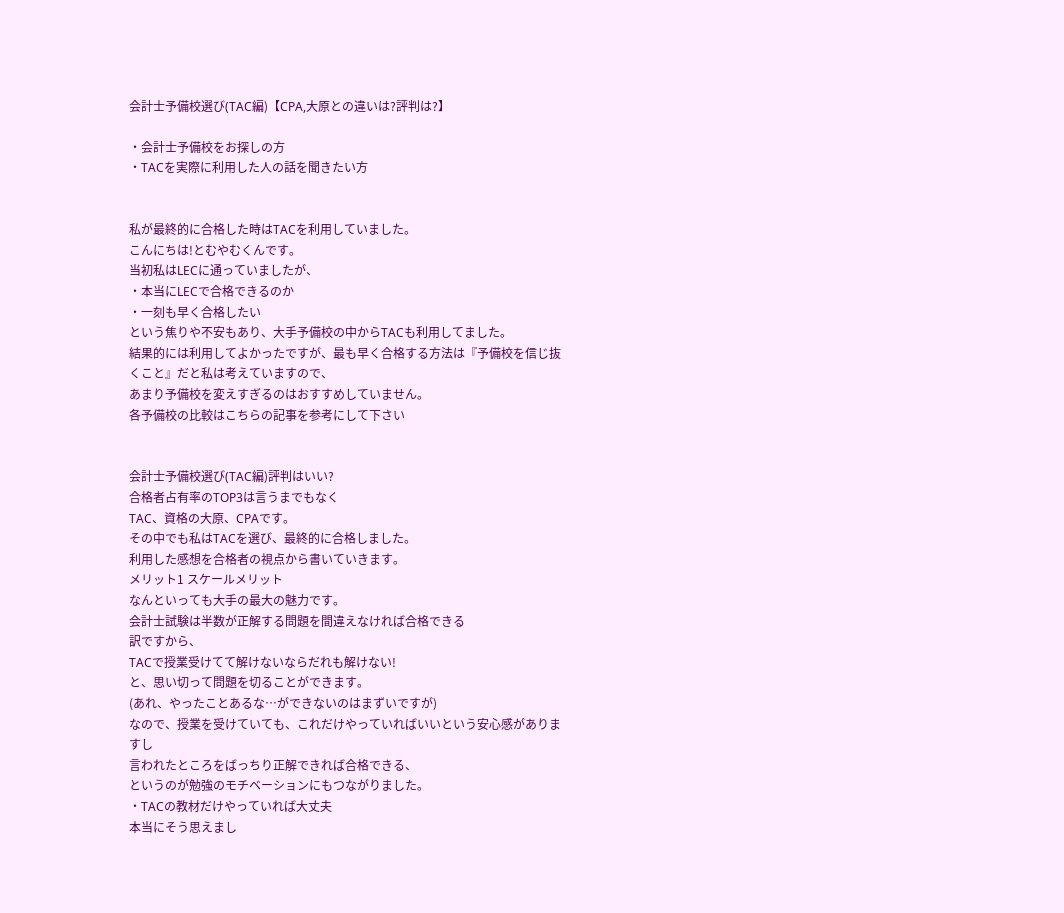会計士予備校選び(TAC編)【CPA,大原との違いは?評判は?】

・会計士予備校をお探しの方
・TACを実際に利用した人の話を聞きたい方


私が最終的に合格した時はTACを利用していました。
こんにちは!とむやむくんです。
当初私はLECに通っていましたが、
・本当にLECで合格できるのか
・一刻も早く合格したい
という焦りや不安もあり、大手予備校の中からTACも利用してました。
結果的には利用してよかったですが、最も早く合格する方法は『予備校を信じ抜くこと』だと私は考えていますので、
あまり予備校を変えすぎるのはおすすめしていません。
各予備校の比較はこちらの記事を参考にして下さい


会計士予備校選び(TAC編)評判はいい?
合格者占有率のTOP3は言うまでもなく
TAC、資格の大原、CPAです。
その中でも私はTACを選び、最終的に合格しました。
利用した感想を合格者の視点から書いていきます。
メリット1 スケールメリット
なんといっても大手の最大の魅力です。
会計士試験は半数が正解する問題を間違えなければ合格できる
訳ですから、
TACで授業受けてて解けないならだれも解けない!
と、思い切って問題を切ることができます。
(あれ、やったことあるな…ができないのはまずいですが)
なので、授業を受けていても、これだけやっていればいいという安心感がありますし
言われたところをばっちり正解できれば合格できる、
というのが勉強のモチベーションにもつながりました。
・TACの教材だけやっていれば大丈夫
本当にそう思えまし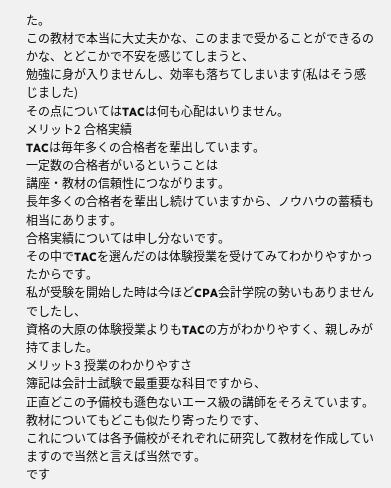た。
この教材で本当に大丈夫かな、このままで受かることができるのかな、とどこかで不安を感じてしまうと、
勉強に身が入りませんし、効率も落ちてしまいます(私はそう感じました)
その点についてはTACは何も心配はいりません。
メリット2 合格実績
TACは毎年多くの合格者を輩出しています。
一定数の合格者がいるということは
講座・教材の信頼性につながります。
長年多くの合格者を輩出し続けていますから、ノウハウの蓄積も相当にあります。
合格実績については申し分ないです。
その中でTACを選んだのは体験授業を受けてみてわかりやすかったからです。
私が受験を開始した時は今ほどCPA会計学院の勢いもありませんでしたし、
資格の大原の体験授業よりもTACの方がわかりやすく、親しみが持てました。
メリット3 授業のわかりやすさ
簿記は会計士試験で最重要な科目ですから、
正直どこの予備校も遜色ないエース級の講師をそろえています。
教材についてもどこも似たり寄ったりです、
これについては各予備校がそれぞれに研究して教材を作成していますので当然と言えば当然です。
です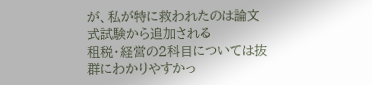が、私が特に救われたのは論文式試験から追加される
租税・経営の2科目については抜群にわかりやすかっ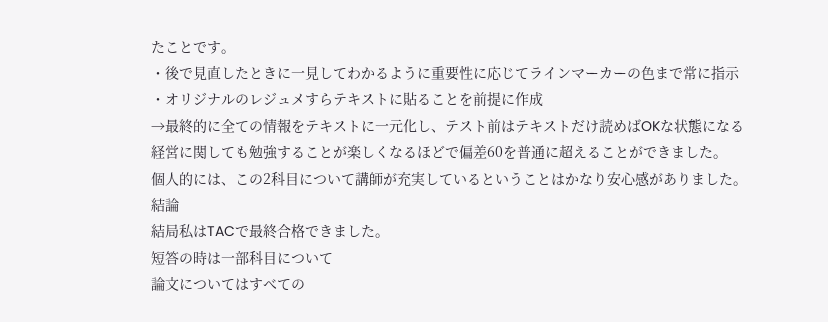たことです。
・後で見直したときに一見してわかるように重要性に応じてラインマーカーの色まで常に指示
・オリジナルのレジュメすらテキストに貼ることを前提に作成
→最終的に全ての情報をテキストに一元化し、テスト前はテキストだけ読めばOKな状態になる
経営に関しても勉強することが楽しくなるほどで偏差60を普通に超えることができました。
個人的には、この2科目について講師が充実しているということはかなり安心感がありました。
結論
結局私はTACで最終合格できました。
短答の時は一部科目について
論文についてはすべての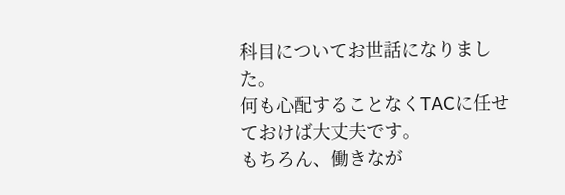科目についてお世話になりました。
何も心配することなくTACに任せておけば大丈夫です。
もちろん、働きなが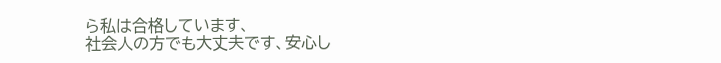ら私は合格しています、
社会人の方でも大丈夫です、安心し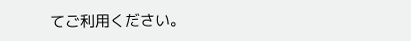てご利用ください。